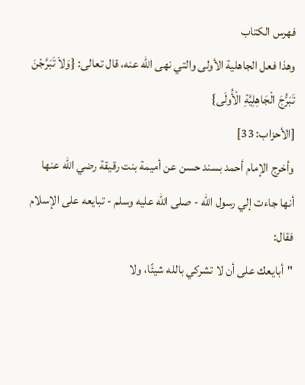فهرس الكتاب
وهذا فعل الجاهلية الأولى والتي نهى الله عنه، قال تعالى: {وَلاَ تَبَرَّجْنَ تَبَرُّجَ الْجَاهِلِيَّةِ الْأُولَى}
[الأحزاب: 33]
وأخرج الإمام أحمد بسند حسن عن أميمة بنت رقيقة رضي الله عنها أنها جاءت إلي رسول الله - صلى الله عليه وسلم - تبايعه على الإسلام فقال:
"أبايعك على أن لا تشركي بالله شيئًا، ولا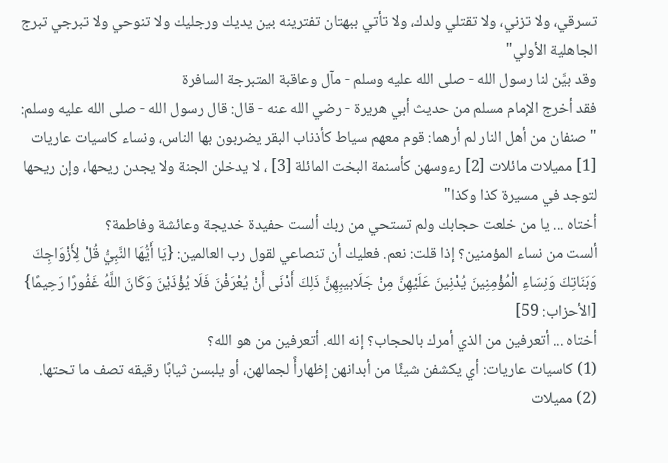تسرقي، ولا تزني، ولا تقتلي ولدك، ولا تأتي ببهتان تفترينه بين يديك ورجليك ولا تنوحي ولا تبرجي تبرج الجاهلية الأولي"
وقد بيَّن لنا رسول الله - صلى الله عليه وسلم - مآل وعاقبة المتبرجة السافرة
فقد أخرج الإمام مسلم من حديث أبي هريرة - رضي الله عنه - قال: قال رسول الله - صلى الله عليه وسلم:
"صنفان من أهل النار لم أرهما: قوم معهم سياط كأذناب البقر يضربون بها الناس، ونساء كاسيات عاريات [1] مميلات مائلات [2] رءوسهن كأسنمة البخت المائلة [3] ، لا يدخلن الجنة ولا يجدن ريحها، وإن ريحها لتوجد في مسيرة كذا وكذا"
أختاه ... يا من خلعت حجابك ولم تستحي من ربك ألست حفيدة خديجة وعائشة وفاطمة؟
ألست من نساء المؤمنين؟ إذا قلت: نعم. فعليك أن تنصاعي لقول رب العالمين: {يَا أَيُّهَا النَّبِيُّ قُلْ لِأَزْوَاجِكَ وَبَنَاتِكَ وَنِسَاءِ الْمُؤْمِنِينَ يُدْنِينَ عَلَيْهِنَّ مِنْ جَلَابيبِهِنَّ ذَلِكَ أَدْنَى أَنْ يُعْرَفْنَ فَلَا يُؤْذَيْنَ وَكَانَ اللَّهُ غَفُورًا رَحِيمًا}
[الأحزاب: 59]
أختاه ... أتعرفين من الذي أمرك بالحجاب؟ إنه الله. أتعرفين من هو الله؟
(1) كاسيات عاريات: أي يكشفن شيئًا من أبدانهن إظهارأً لجمالهن، أو يلبسن ثيابًا رقيقه تصف ما تحتها.
(2) مميلات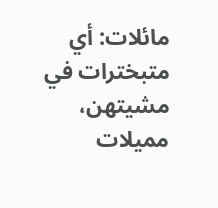مائلات: أي متبخترات في مشيتهن، مميلات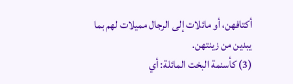أكتافهن، أو مائلات إلى الرجال مميلات لهم بما يبدين من زينتهن.
(3) كأسنمة البخت المائلة: أي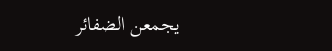يجمعن الضفائر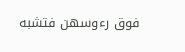فوق رءوسهن فتشبه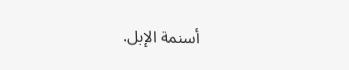أسنمة الإبل.